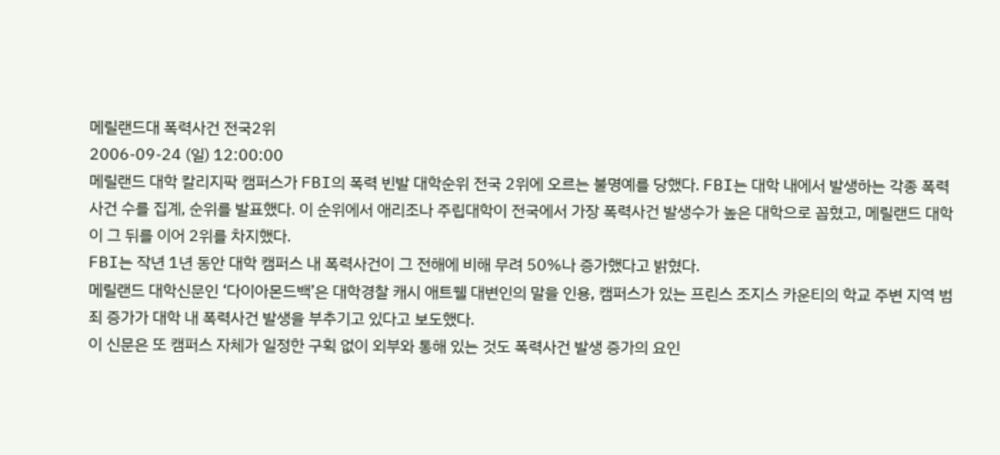메릴랜드대 폭력사건 전국2위
2006-09-24 (일) 12:00:00
메릴랜드 대학 칼리지팍 캠퍼스가 FBI의 폭력 빈발 대학순위 전국 2위에 오르는 불명예를 당했다. FBI는 대학 내에서 발생하는 각종 폭력사건 수를 집계, 순위를 발표했다. 이 순위에서 애리조나 주립대학이 전국에서 가장 폭력사건 발생수가 높은 대학으로 꼽혔고, 메릴랜드 대학이 그 뒤를 이어 2위를 차지했다.
FBI는 작년 1년 동안 대학 캠퍼스 내 폭력사건이 그 전해에 비해 무려 50%나 증가했다고 밝혔다.
메릴랜드 대학신문인 ‘다이아몬드백’은 대학경찰 캐시 애트웰 대변인의 말을 인용, 캠퍼스가 있는 프린스 조지스 카운티의 학교 주변 지역 범죄 증가가 대학 내 폭력사건 발생을 부추기고 있다고 보도했다.
이 신문은 또 캠퍼스 자체가 일정한 구획 없이 외부와 통해 있는 것도 폭력사건 발생 증가의 요인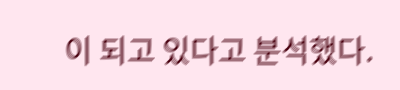이 되고 있다고 분석했다.